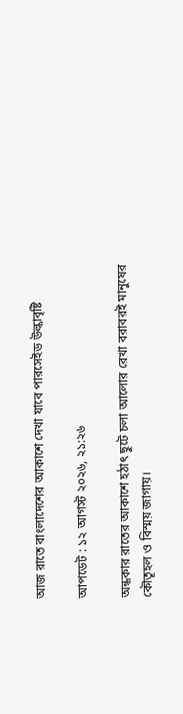আজ রাতে বাংলাদেশের আকাশে দেখা যাবে পারসেইড উল্কাবৃষ্টি

আপডেট : ১২ আগস্ট ২০২৬, ২১:২৬

অন্ধকার রাতের আকাশে হঠাৎ ছুটে চলা আলোর রেখা বরাবরই মানুষের কৌতূহল ও বিস্ময় জাগায়।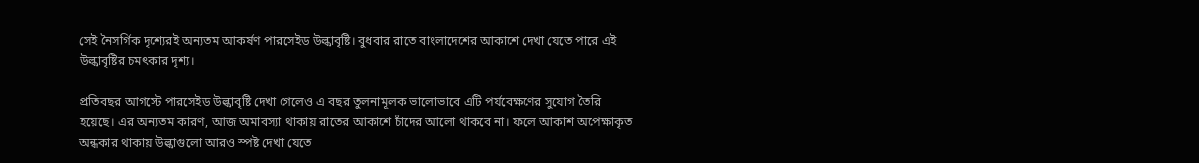সেই নৈসর্গিক দৃশ্যেরই অন্যতম আকর্ষণ পারসেইড উল্কাবৃষ্টি। বুধবার রাতে বাংলাদেশের আকাশে দেখা যেতে পারে এই উল্কাবৃষ্টির চমৎকার দৃশ্য।

প্রতিবছর আগস্টে পারসেইড উল্কাবৃষ্টি দেখা গেলেও এ বছর তুলনামূলক ভালোভাবে এটি পর্যবেক্ষণের সুযোগ তৈরি হয়েছে। এর অন্যতম কারণ, আজ অমাবস্যা থাকায় রাতের আকাশে চাঁদের আলো থাকবে না। ফলে আকাশ অপেক্ষাকৃত অন্ধকার থাকায় উল্কাগুলো আরও স্পষ্ট দেখা যেতে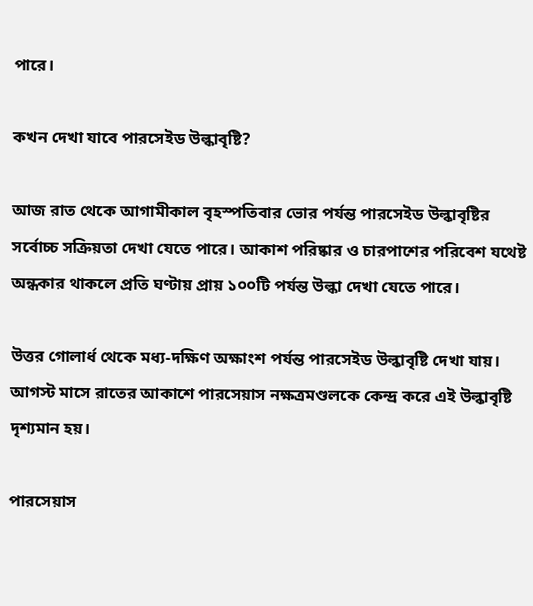পারে।

কখন দেখা যাবে পারসেইড উল্কাবৃষ্টি?

আজ রাত থেকে আগামীকাল বৃহস্পতিবার ভোর পর্যন্ত পারসেইড উল্কাবৃষ্টির সর্বোচ্চ সক্রিয়তা দেখা যেতে পারে। আকাশ পরিষ্কার ও চারপাশের পরিবেশ যথেষ্ট অন্ধকার থাকলে প্রতি ঘণ্টায় প্রায় ১০০টি পর্যন্ত উল্কা দেখা যেতে পারে।

উত্তর গোলার্ধ থেকে মধ্য-দক্ষিণ অক্ষাংশ পর্যন্ত পারসেইড উল্কাবৃষ্টি দেখা যায়। আগস্ট মাসে রাতের আকাশে পারসেয়াস নক্ষত্রমণ্ডলকে কেন্দ্র করে এই উল্কাবৃষ্টি দৃশ্যমান হয়।

পারসেয়াস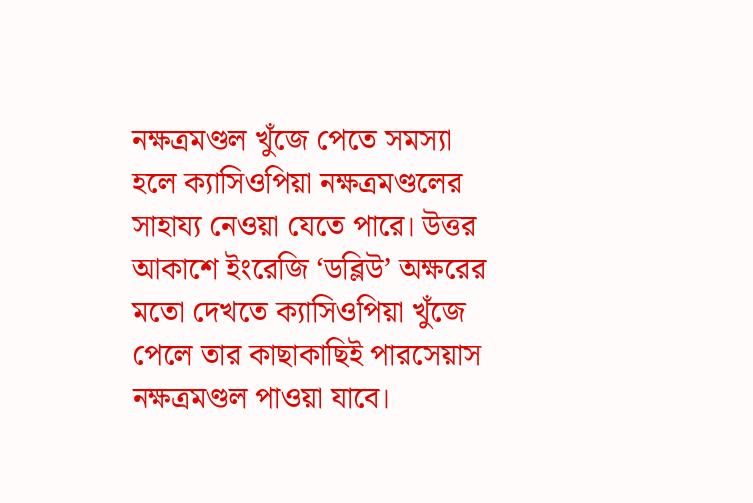নক্ষত্রমণ্ডল খুঁজে পেতে সমস্যা হলে ক্যাসিওপিয়া নক্ষত্রমণ্ডলের সাহায্য নেওয়া যেতে পারে। উত্তর আকাশে ইংরেজি ‘ডব্লিউ’ অক্ষরের মতো দেখতে ক্যাসিওপিয়া খুঁজে পেলে তার কাছাকাছিই পারসেয়াস নক্ষত্রমণ্ডল পাওয়া যাবে।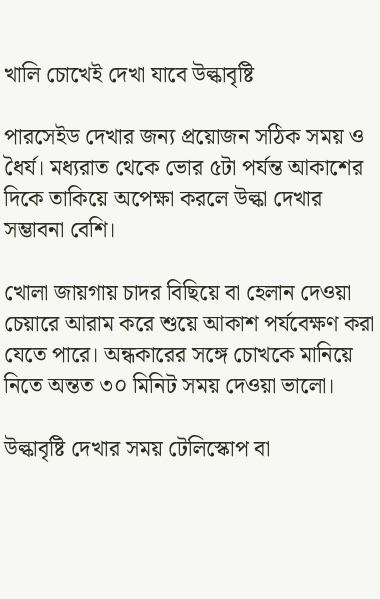খালি চোখেই দেখা যাবে উল্কাবৃষ্টি

পারসেইড দেখার জন্য প্রয়োজন সঠিক সময় ও ধৈর্য। মধ্যরাত থেকে ভোর ৫টা পর্যন্ত আকাশের দিকে তাকিয়ে অপেক্ষা করলে উল্কা দেখার সম্ভাবনা বেশি।

খোলা জায়গায় চাদর বিছিয়ে বা হেলান দেওয়া চেয়ারে আরাম করে শুয়ে আকাশ পর্যবেক্ষণ করা যেতে পারে। অন্ধকারের সঙ্গে চোখকে মানিয়ে নিতে অন্তত ৩০ মিনিট সময় দেওয়া ভালো।

উল্কাবৃষ্টি দেখার সময় টেলিস্কোপ বা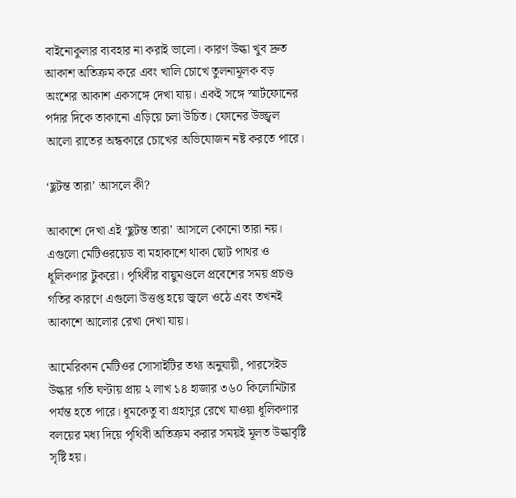বাইনোকুলার ব্যবহার না করাই ভালো। কারণ উল্কা খুব দ্রুত আকাশ অতিক্রম করে এবং খালি চোখে তুলনামূলক বড় অংশের আকাশ একসঙ্গে দেখা যায়। একই সঙ্গে স্মার্টফোনের পর্দার দিকে তাকানো এড়িয়ে চলা উচিত। ফোনের উজ্জ্বল আলো রাতের অন্ধকারে চোখের অভিযোজন নষ্ট করতে পারে।

‘ছুটন্ত তারা’ আসলে কী?

আকাশে দেখা এই ‘ছুটন্ত তারা’ আসলে কোনো তারা নয়। এগুলো মেটিওরয়েড বা মহাকাশে থাকা ছোট পাথর ও ধূলিকণার টুকরো। পৃথিবীর বায়ুমণ্ডলে প্রবেশের সময় প্রচণ্ড গতির কারণে এগুলো উত্তপ্ত হয়ে জ্বলে ওঠে এবং তখনই আকাশে আলোর রেখা দেখা যায়।

আমেরিকান মেটিওর সোসাইটির তথ্য অনুযায়ী, পারসেইড উল্কার গতি ঘণ্টায় প্রায় ২ লাখ ১৪ হাজার ৩৬০ কিলোমিটার পর্যন্ত হতে পারে। ধূমকেতু বা গ্রহাণুর রেখে যাওয়া ধূলিকণার বলয়ের মধ্য দিয়ে পৃথিবী অতিক্রম করার সময়ই মূলত উল্কাবৃষ্টি সৃষ্টি হয়।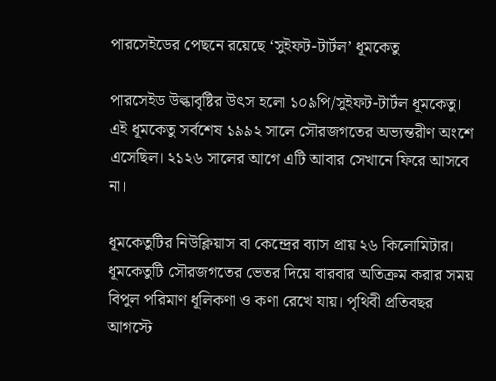পারসেইডের পেছনে রয়েছে ‘সুইফট-টার্টল’ ধূমকেতু

পারসেইড উল্কাবৃষ্টির উৎস হলো ১০৯পি/সুইফট-টার্টল ধূমকেতু। এই ধূমকেতু সর্বশেষ ১৯৯২ সালে সৌরজগতের অভ্যন্তরীণ অংশে এসেছিল। ২১২৬ সালের আগে এটি আবার সেখানে ফিরে আসবে না।

ধূমকেতুটির নিউক্লিয়াস বা কেন্দ্রের ব্যাস প্রায় ২৬ কিলোমিটার। ধূমকেতুটি সৌরজগতের ভেতর দিয়ে বারবার অতিক্রম করার সময় বিপুল পরিমাণ ধূলিকণা ও কণা রেখে যায়। পৃথিবী প্রতিবছর আগস্টে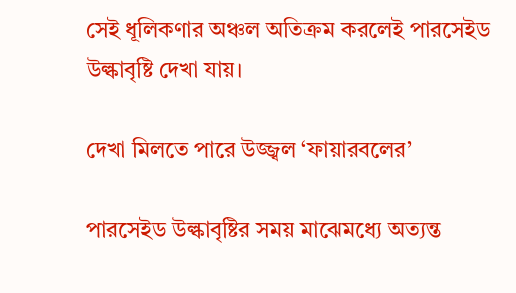সেই ধূলিকণার অঞ্চল অতিক্রম করলেই পারসেইড উল্কাবৃষ্টি দেখা যায়।

দেখা মিলতে পারে উজ্জ্বল ‘ফায়ারবলের’

পারসেইড উল্কাবৃষ্টির সময় মাঝেমধ্যে অত্যন্ত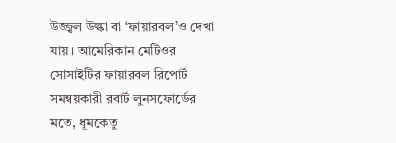উজ্জ্বল উল্কা বা ‘ফায়ারবল’ও দেখা যায়। আমেরিকান মেটিওর সোসাইটির ফায়ারবল রিপোর্ট সমন্বয়কারী রবার্ট লুনসফোর্ডের মতে, ধূমকেতু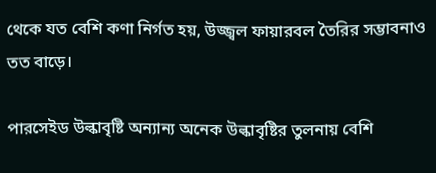থেকে যত বেশি কণা নির্গত হয়, উজ্জ্বল ফায়ারবল তৈরির সম্ভাবনাও তত বাড়ে।

পারসেইড উল্কাবৃষ্টি অন্যান্য অনেক উল্কাবৃষ্টির তুলনায় বেশি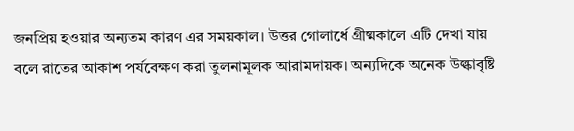জনপ্রিয় হওয়ার অন্যতম কারণ এর সময়কাল। উত্তর গোলার্ধে গ্রীষ্মকালে এটি দেখা যায় বলে রাতের আকাশ পর্যবেক্ষণ করা তুলনামূলক আরামদায়ক। অন্যদিকে অনেক উল্কাবৃষ্টি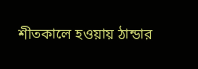শীতকালে হওয়ায় ঠান্ডার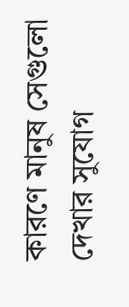কারণে মানুষ সেগুলো দেখার সুযোগ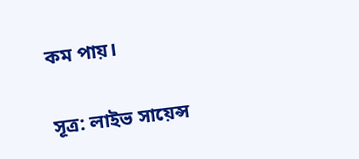কম পায়।

সূত্র: লাইভ সায়েন্স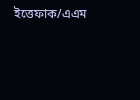ইত্তেফাক/এএম